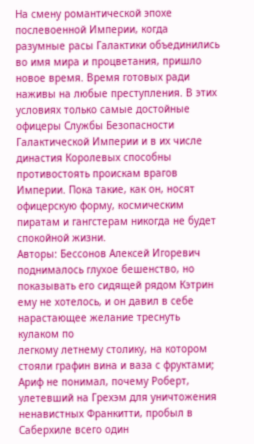На смену романтической эпохе послевоенной Империи, когда разумные расы Галактики объединились во имя мира и процветания, пришло новое время. Время готовых ради наживы на любые преступления. В этих условиях только самые достойные офицеры Службы Безопасности Галактической Империи и в их числе династия Королевых способны противостоять проискам врагов Империи. Пока такие, как он, носят офицерскую форму, космическим пиратам и гангстерам никогда не будет спокойной жизни.
Авторы: Бессонов Алексей Игоревич
поднималось глухое бешенство, но показывать его сидящей рядом Кэтрин
ему не хотелось, и он давил в себе нарастающее желание треснуть кулаком по
легкому летнему столику, на котором стояли графин вина и ваза с фруктами;
Ариф не понимал, почему Роберт, улетевший на Грехэм для уничтожения
ненавистных Франкитти, пробыл в Саберхиле всего один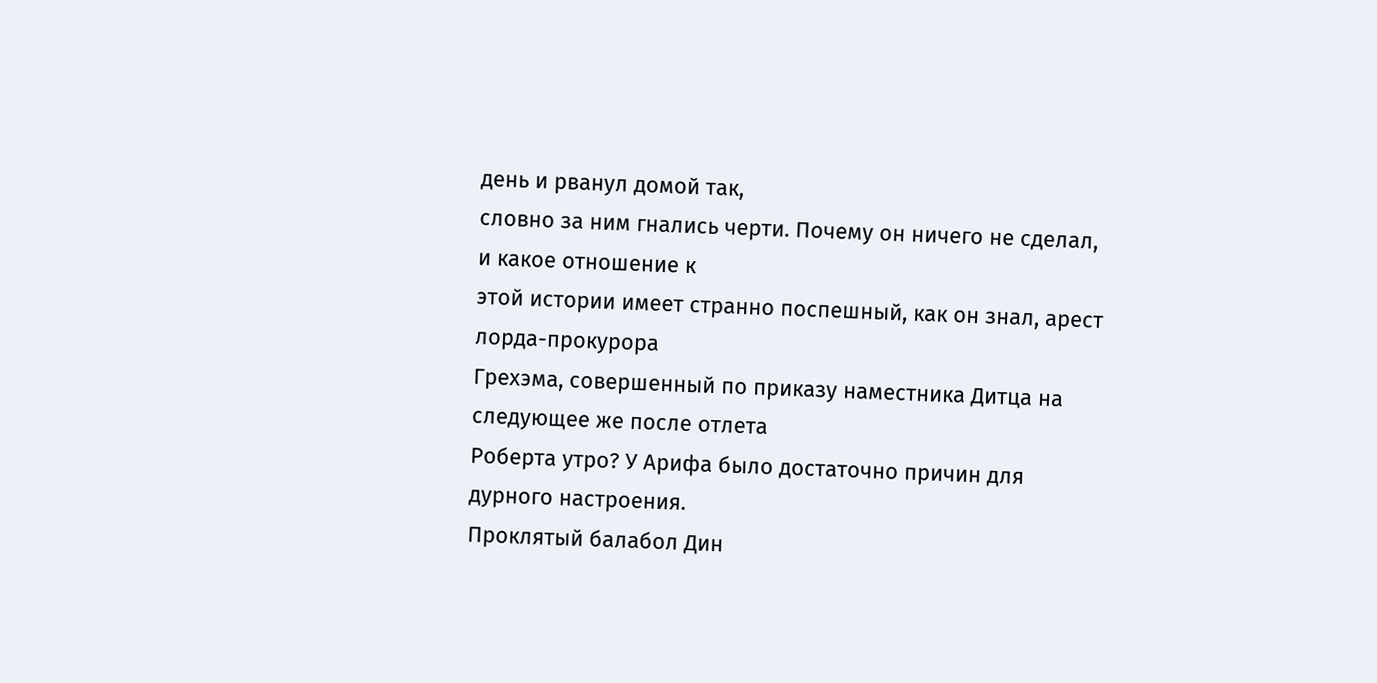день и рванул домой так,
словно за ним гнались черти. Почему он ничего не сделал, и какое отношение к
этой истории имеет странно поспешный, как он знал, арест лорда-прокурора
Грехэма, совершенный по приказу наместника Дитца на следующее же после отлета
Роберта утро? У Арифа было достаточно причин для дурного настроения.
Проклятый балабол Дин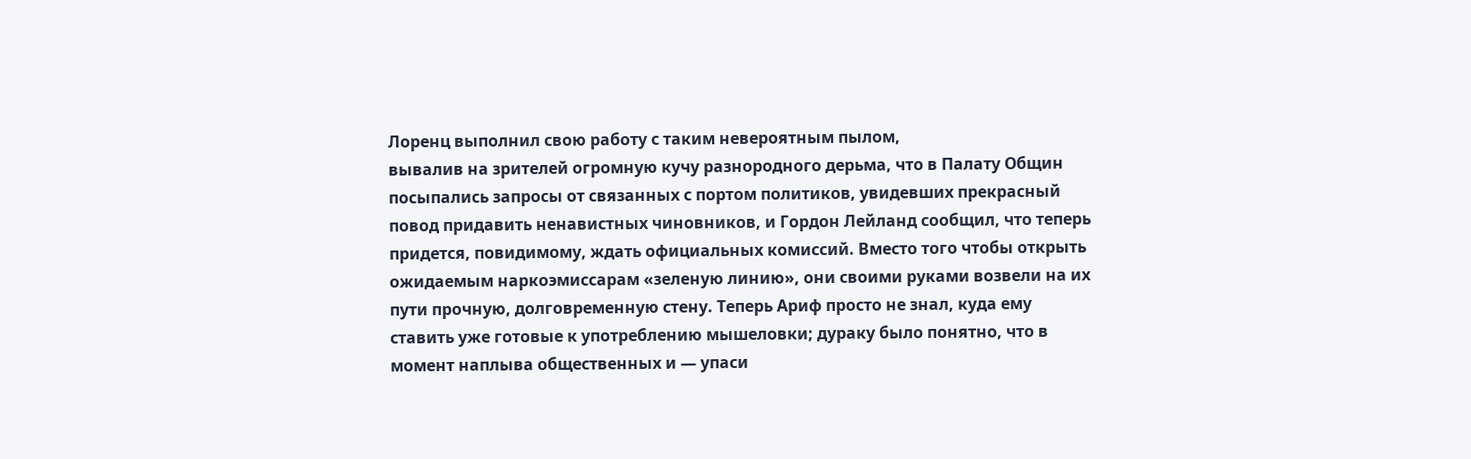Лоренц выполнил свою работу с таким невероятным пылом,
вывалив на зрителей огромную кучу разнородного дерьма, что в Палату Общин
посыпались запросы от связанных с портом политиков, увидевших прекрасный
повод придавить ненавистных чиновников, и Гордон Лейланд сообщил, что теперь
придется, повидимому, ждать официальных комиссий. Вместо того чтобы открыть
ожидаемым наркоэмиссарам «зеленую линию», они своими руками возвели на их
пути прочную, долговременную стену. Теперь Ариф просто не знал, куда ему
ставить уже готовые к употреблению мышеловки; дураку было понятно, что в
момент наплыва общественных и — упаси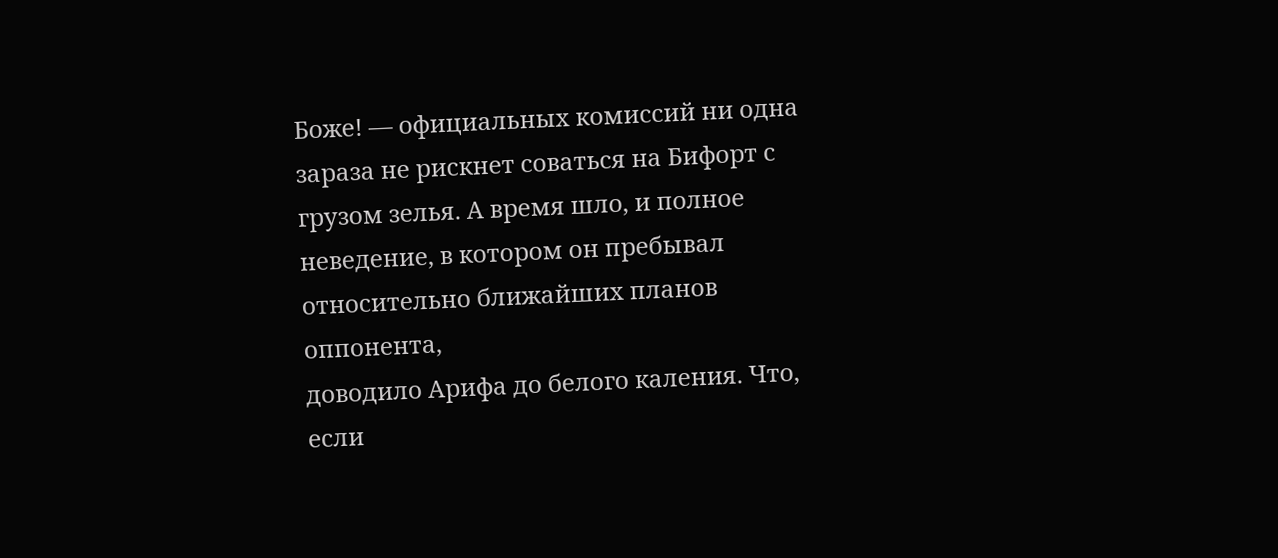Боже! — официальных комиссий ни одна
зараза не рискнет соваться на Бифорт с грузом зелья. А время шло, и полное
неведение, в котором он пребывал относительно ближайших планов оппонента,
доводило Арифа до белого каления. Что, если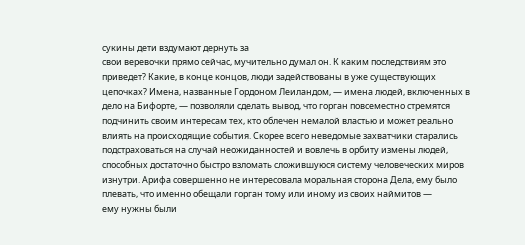сукины дети вздумают дернуть за
свои веревочки прямо сейчас, мучительно думал он. К каким последствиям это
приведет? Какие, в конце концов, люди задействованы в уже существующих
цепочках? Имена, названные Гордоном Леиландом, — имена людей, включенных в
дело на Бифорте, — позволяли сделать вывод, что горган повсеместно стремятся
подчинить своим интересам тех, кто облечен немалой властью и может реально
влиять на происходящие события. Скорее всего неведомые захватчики старались
подстраховаться на случай неожиданностей и вовлечь в орбиту измены людей,
способных достаточно быстро взломать сложившуюся систему человеческих миров
изнутри. Арифа совершенно не интересовала моральная сторона Дела, ему было
плевать, что именно обещали горган тому или иному из своих наймитов —
ему нужны были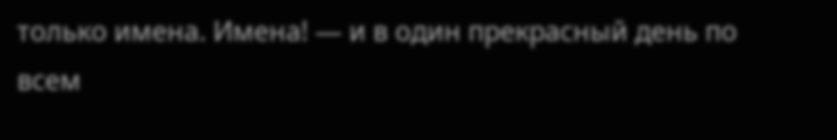только имена. Имена! — и в один прекрасный день по всем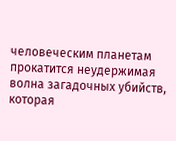человеческим планетам прокатится неудержимая волна загадочных убийств,
которая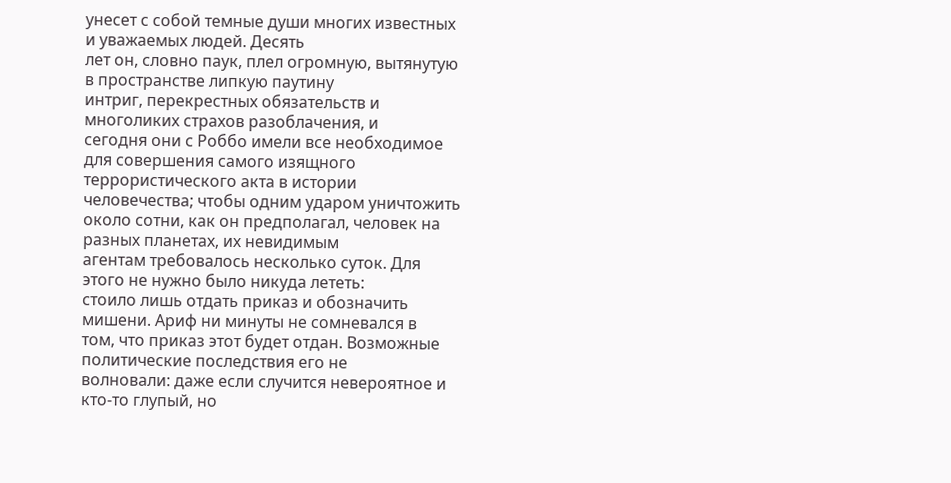унесет с собой темные души многих известных и уважаемых людей. Десять
лет он, словно паук, плел огромную, вытянутую в пространстве липкую паутину
интриг, перекрестных обязательств и многоликих страхов разоблачения, и
сегодня они с Роббо имели все необходимое для совершения самого изящного
террористического акта в истории человечества; чтобы одним ударом уничтожить
около сотни, как он предполагал, человек на разных планетах, их невидимым
агентам требовалось несколько суток. Для этого не нужно было никуда лететь:
стоило лишь отдать приказ и обозначить мишени. Ариф ни минуты не сомневался в
том, что приказ этот будет отдан. Возможные политические последствия его не
волновали: даже если случится невероятное и кто-то глупый, но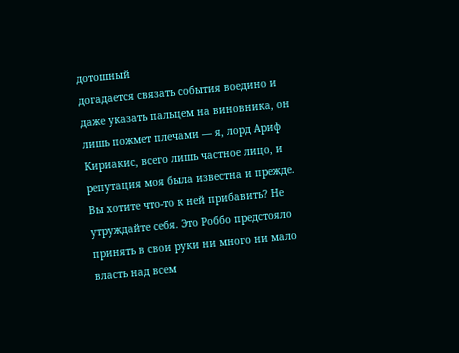дотошный
догадается связать события воедино и даже указать пальцем на виновника, он
лишь пожмет плечами — я, лорд Ариф Кириакис, всего лишь частное лицо, и
репутация моя была известна и прежде. Вы хотите что-то к ней прибавить? Не
утруждайте себя. Это Роббо предстояло принять в свои руки ни много ни мало
власть над всем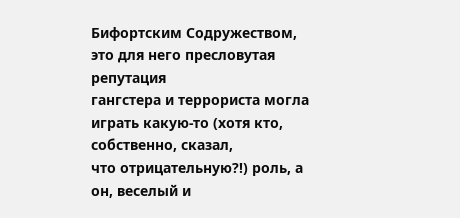Бифортским Содружеством, это для него пресловутая репутация
гангстера и террориста могла играть какую-то (хотя кто, собственно, сказал,
что отрицательную?!) роль, а он, веселый и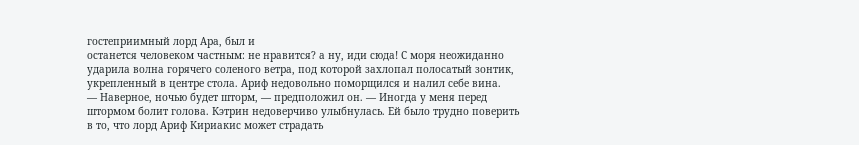гостеприимный лорд Ара, был и
останется человеком частным: не нравится? а ну, иди сюда! С моря неожиданно
ударила волна горячего соленого ветра, под которой захлопал полосатый зонтик,
укрепленный в центре стола. Ариф недовольно поморщился и налил себе вина.
— Наверное, ночью будет шторм, — предположил он. — Иногда у меня перед
штормом болит голова. Кэтрин недоверчиво улыбнулась. Ей было трудно поверить
в то, что лорд Ариф Кириакис может страдать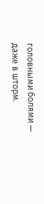головными болями — даже в шторм.